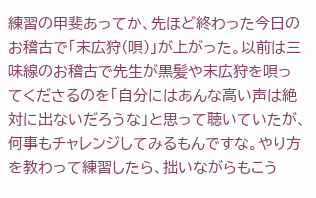練習の甲斐あってか、先ほど終わった今日のお稽古で「末広狩(唄)」が上がった。以前は三味線のお稽古で先生が黒髪や末広狩を唄ってくださるのを「自分にはあんな高い声は絶対に出ないだろうな」と思って聴いていたが、何事もチャレンジしてみるもんですな。やり方を教わって練習したら、拙いながらもこう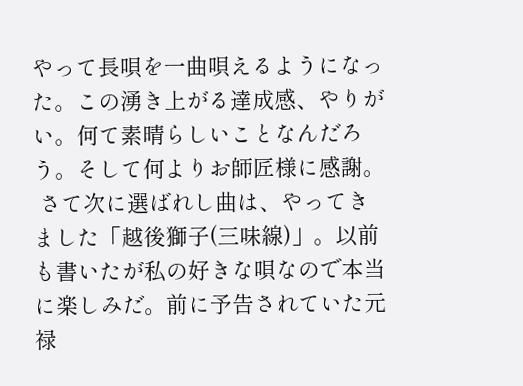やって長唄を一曲唄えるようになった。この湧き上がる達成感、やりがい。何て素晴らしいことなんだろう。そして何よりお師匠様に感謝。
 さて次に選ばれし曲は、やってきました「越後獅子(三味線)」。以前も書いたが私の好きな唄なので本当に楽しみだ。前に予告されていた元禄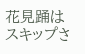花見踊はスキップさ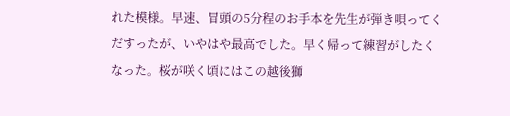れた模様。早速、冒頭の5分程のお手本を先生が弾き唄ってくだすったが、いやはや最高でした。早く帰って練習がしたくなった。桜が咲く頃にはこの越後獅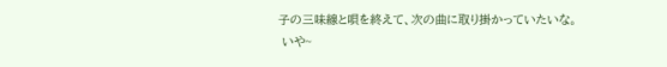子の三味線と唄を終えて、次の曲に取り掛かっていたいな。
 いや~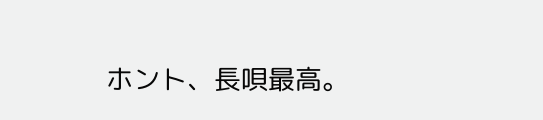ホント、長唄最高。